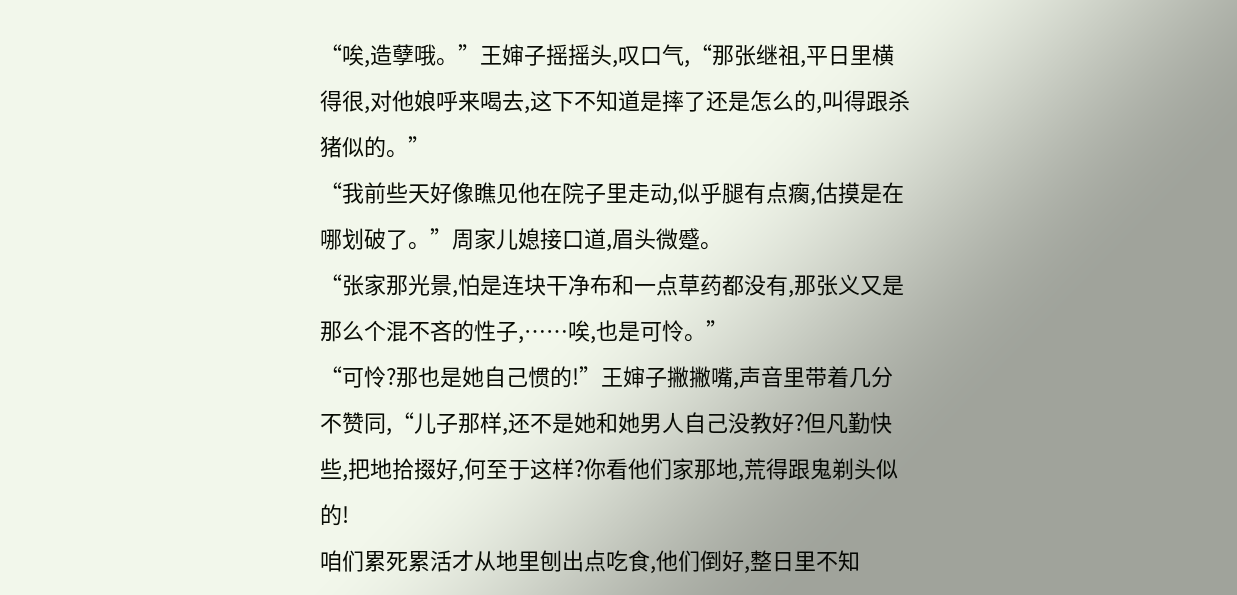“唉,造孽哦。”王婶子摇摇头,叹口气,“那张继祖,平日里横得很,对他娘呼来喝去,这下不知道是摔了还是怎么的,叫得跟杀猪似的。”
“我前些天好像瞧见他在院子里走动,似乎腿有点瘸,估摸是在哪划破了。”周家儿媳接口道,眉头微蹙。
“张家那光景,怕是连块干净布和一点草药都没有,那张义又是那么个混不吝的性子,……唉,也是可怜。”
“可怜?那也是她自己惯的!”王婶子撇撇嘴,声音里带着几分不赞同,“儿子那样,还不是她和她男人自己没教好?但凡勤快些,把地拾掇好,何至于这样?你看他们家那地,荒得跟鬼剃头似的!
咱们累死累活才从地里刨出点吃食,他们倒好,整日里不知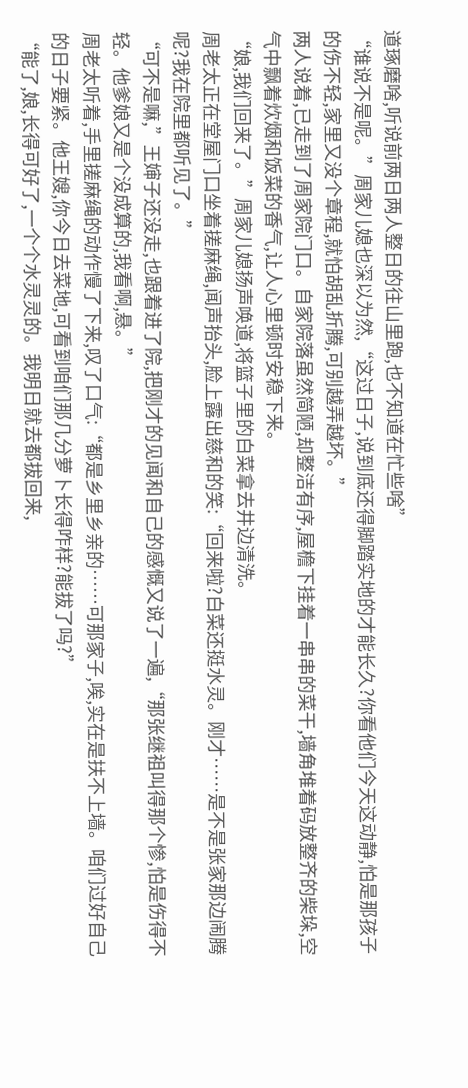道琢磨啥,听说前两日两人整日的往山里跑,也不知道在忙些啥”
“谁说不是呢。”周家儿媳也深以为然,“这过日子,说到底还得脚踏实地的才能长久?你看他们今天这动静,怕是那孩子的伤不轻,家里又没个章程,就怕胡乱折腾,可别越弄越坏。”
两人说着,已走到了周家院门口。自家院落虽然简陋,却整洁有序,屋檐下挂着一串串的菜干,墙角堆着码放整齐的柴垛,空气中飘着炊烟和饭菜的香气,让人心里顿时安稳下来。
“娘,我们回来了。”周家儿媳扬声唤道,将篮子里的白菜拿去井边清洗。
周老太正在堂屋门口坐着搓麻绳,闻声抬头,脸上露出慈和的笑:“回来啦?白菜还挺水灵。刚才……是不是张家那边闹腾呢?我在院里都听见了。”
“可不是嘛,”王婶子还没走,也跟着进了院,把刚才的见闻和自己的感慨又说了一遍,“那张继祖叫得那个惨,怕是伤得不轻。他爹娘又是个没成算的,我看啊,悬。”
周老太听着,手里搓麻绳的动作慢了下来,叹了口气:“都是乡里乡亲的……可那家子,唉,实在是扶不上墙。咱们过好自己的日子要紧。他王嫂,你今日去菜地,可看到咱们那几分萝卜长得咋样?能拔了吗?”
“能了,娘,长得可好了,一个个水灵灵的。我明日就去都拔回来,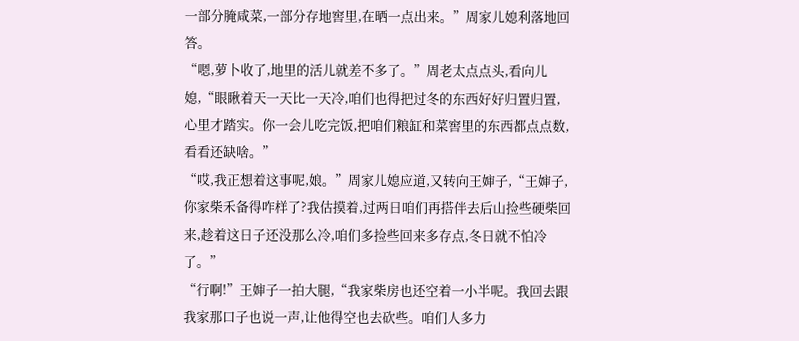一部分腌咸菜,一部分存地窖里,在晒一点出来。”周家儿媳利落地回答。
“嗯,萝卜收了,地里的活儿就差不多了。”周老太点点头,看向儿媳,“眼瞅着天一天比一天冷,咱们也得把过冬的东西好好归置归置,心里才踏实。你一会儿吃完饭,把咱们粮缸和菜窖里的东西都点点数,看看还缺啥。”
“哎,我正想着这事呢,娘。”周家儿媳应道,又转向王婶子,“王婶子,你家柴禾备得咋样了?我估摸着,过两日咱们再搭伴去后山捡些硬柴回来,趁着这日子还没那么冷,咱们多捡些回来多存点,冬日就不怕冷了。”
“行啊!”王婶子一拍大腿,“我家柴房也还空着一小半呢。我回去跟我家那口子也说一声,让他得空也去砍些。咱们人多力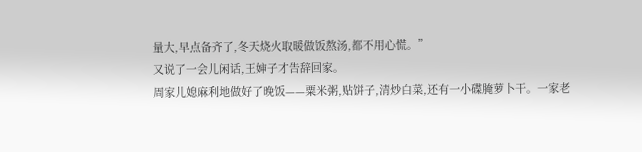量大,早点备齐了,冬天烧火取暖做饭熬汤,都不用心慌。”
又说了一会儿闲话,王婶子才告辞回家。
周家儿媳麻利地做好了晚饭——粟米粥,贴饼子,清炒白菜,还有一小碟腌萝卜干。一家老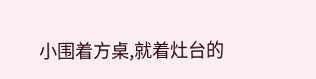小围着方桌,就着灶台的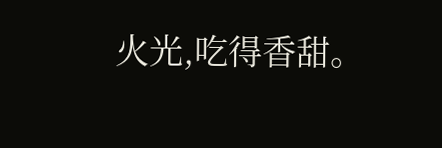火光,吃得香甜。